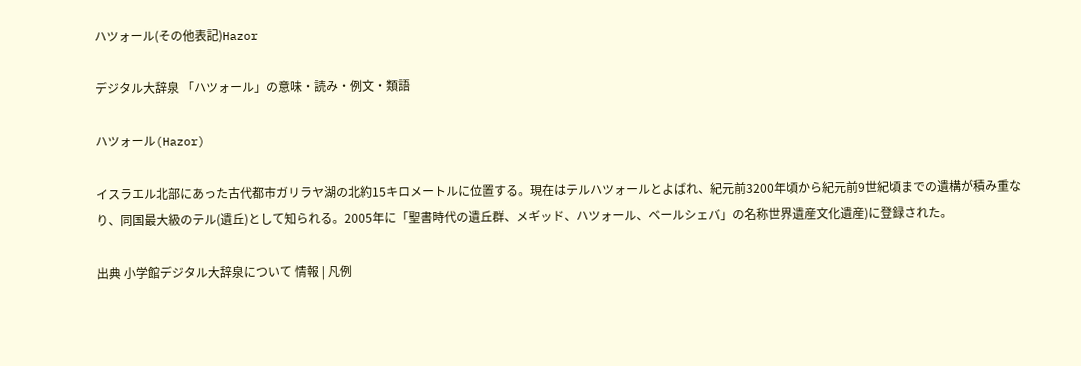ハツォール(その他表記)Hazor

デジタル大辞泉 「ハツォール」の意味・読み・例文・類語

ハツォール(Hazor)

イスラエル北部にあった古代都市ガリラヤ湖の北約15キロメートルに位置する。現在はテルハツォールとよばれ、紀元前3200年頃から紀元前9世紀頃までの遺構が積み重なり、同国最大級のテル(遺丘)として知られる。2005年に「聖書時代の遺丘群、メギッド、ハツォール、ベールシェバ」の名称世界遺産文化遺産)に登録された。

出典 小学館デジタル大辞泉について 情報 | 凡例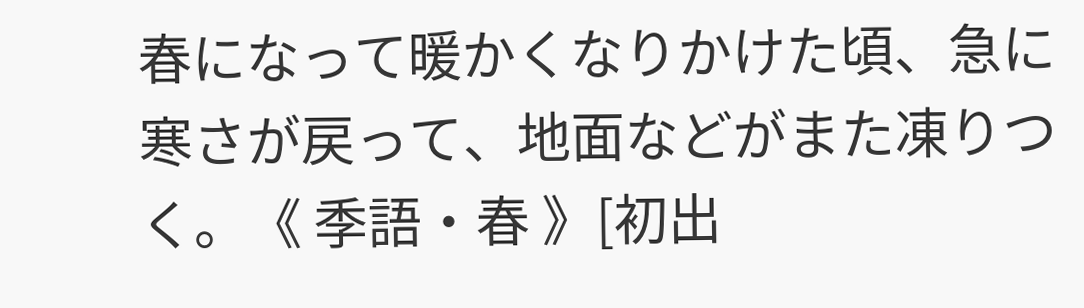春になって暖かくなりかけた頃、急に寒さが戻って、地面などがまた凍りつく。《 季語・春 》[初出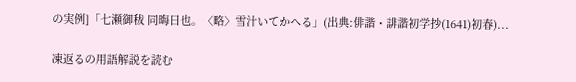の実例]「七瀬御秡 同晦日也。〈略〉雪汁いてかへる」(出典:俳諧・誹諧初学抄(1641)初春)...

凍返るの用語解説を読む